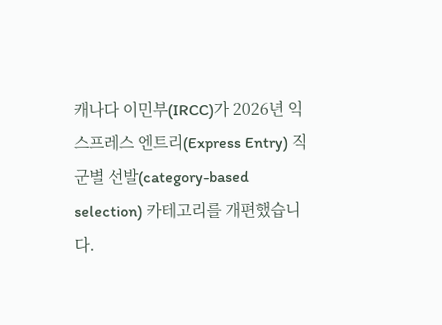캐나다 이민부(IRCC)가 2026년 익스프레스 엔트리(Express Entry) 직군별 선발(category-based selection) 카테고리를 개편했습니다.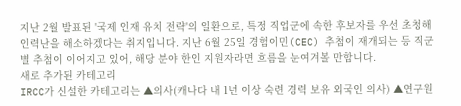지난 2월 발표된 '국제 인재 유치 전략'의 일환으로, 특정 직업군에 속한 후보자를 우선 초청해 인력난을 해소하겠다는 취지입니다. 지난 6월 25일 경험이민(CEC) 추첨이 재개되는 등 직군별 추첨이 이어지고 있어, 해당 분야 한인 지원자라면 흐름을 눈여겨볼 만합니다.
새로 추가된 카테고리
IRCC가 신설한 카테고리는 ▲의사(캐나다 내 1년 이상 숙련 경력 보유 외국인 의사) ▲연구원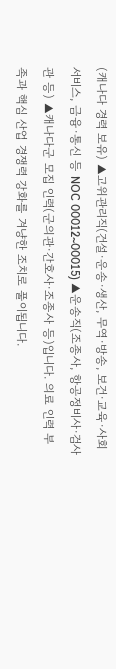(캐나다 경력 보유) ▲고위관리직(건설·운송·생산, 무역·방송, 보건·교육·사회서비스, 금융·통신 등 NOC 00012~00015) ▲운송직(조종사, 항공정비사·검사관 등) ▲캐나다군 모집 인력(군의관·간호사·조종사 등)입니다. 의료 인력 부족과 핵심 산업 경쟁력 강화를 겨냥한 조치로 풀이됩니다.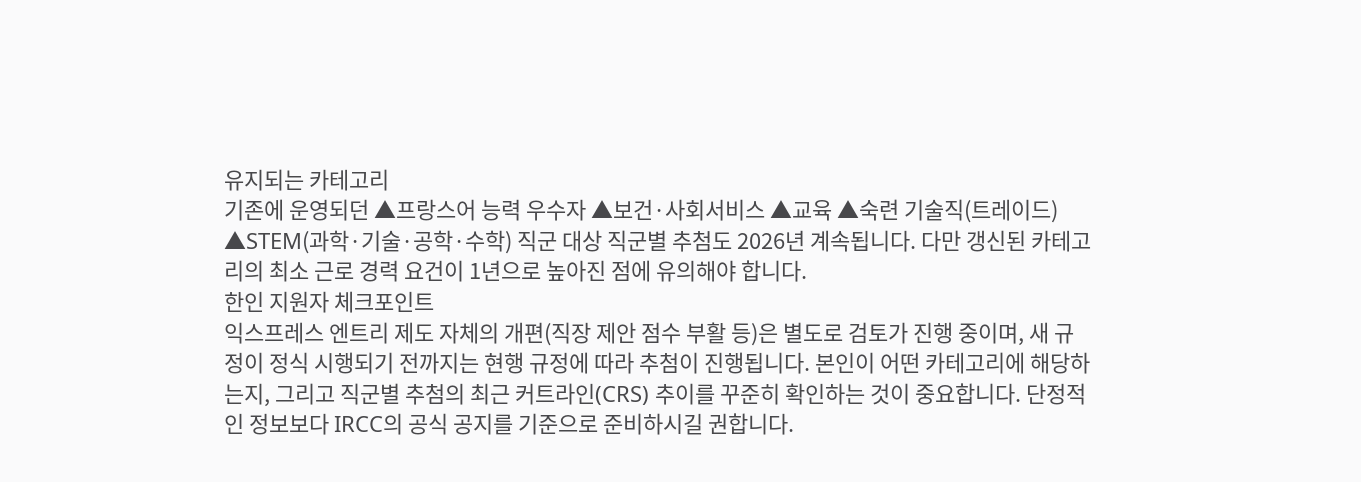유지되는 카테고리
기존에 운영되던 ▲프랑스어 능력 우수자 ▲보건·사회서비스 ▲교육 ▲숙련 기술직(트레이드) ▲STEM(과학·기술·공학·수학) 직군 대상 직군별 추첨도 2026년 계속됩니다. 다만 갱신된 카테고리의 최소 근로 경력 요건이 1년으로 높아진 점에 유의해야 합니다.
한인 지원자 체크포인트
익스프레스 엔트리 제도 자체의 개편(직장 제안 점수 부활 등)은 별도로 검토가 진행 중이며, 새 규정이 정식 시행되기 전까지는 현행 규정에 따라 추첨이 진행됩니다. 본인이 어떤 카테고리에 해당하는지, 그리고 직군별 추첨의 최근 커트라인(CRS) 추이를 꾸준히 확인하는 것이 중요합니다. 단정적인 정보보다 IRCC의 공식 공지를 기준으로 준비하시길 권합니다.